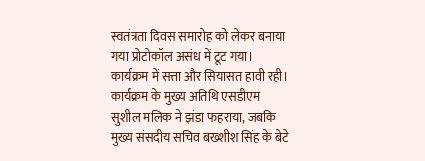स्वतंत्रता दिवस समारोह को लेकर बनाया गया प्रोटोकॉल असंध में टूट गया।
कार्यक्रम में सत्ता और सियासत हावी रही। कार्यक्रम के मुख्य अतिथि एसडीएम
सुशील मलिक ने झंडा फहराया, जबकि मुख्य संसदीय सचिव बख्शीश सिंह के बेटे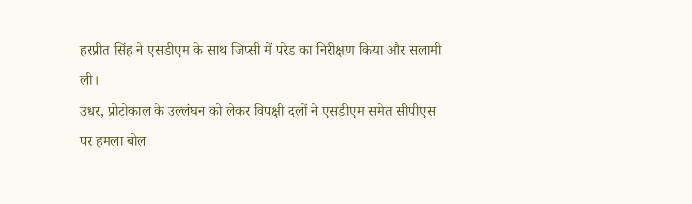हरप्रीत सिंह ने एसडीएम के साथ जिप्सी में परेड का निरीक्षण किया और सलामी
ली।
उधर, प्रोटोकाल के उल्लंघन को लेकर विपक्षी दलों ने एसडीएम समेत सीपीएस
पर हमला बोल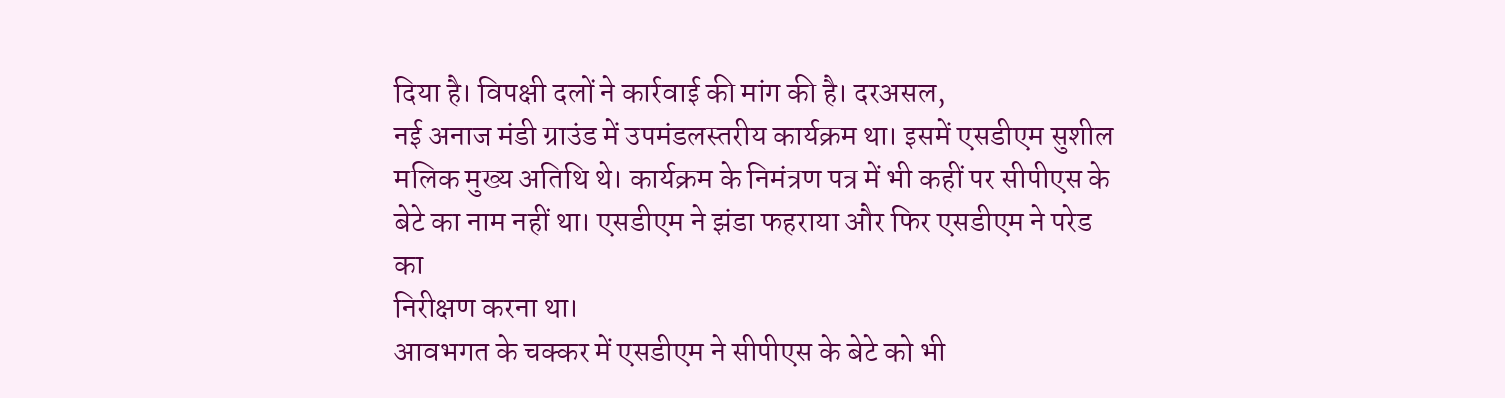दिया है। विपक्षी दलों ने कार्रवाई की मांग की है। दरअसल,
नई अनाज मंडी ग्राउंड में उपमंडलस्तरीय कार्यक्रम था। इसमें एसडीएम सुशील
मलिक मुख्य अतिथि थे। कार्यक्रम के निमंत्रण पत्र में भी कहीं पर सीपीएस के
बेटे का नाम नहीं था। एसडीएम ने झंडा फहराया और फिर एसडीएम ने परेड का
निरीक्षण करना था।
आवभगत के चक्कर में एसडीएम ने सीपीएस के बेटे को भी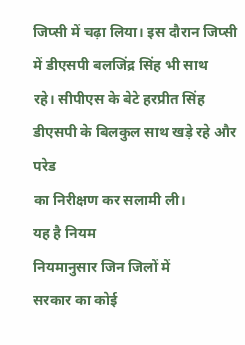जिप्सी में चढ़ा लिया। इस दौरान जिप्सी में डीएसपी बलजिंद्र सिंह भी साथ
रहे। सीपीएस के बेटे हरप्रीत सिंह डीएसपी के बिलकुल साथ खड़े रहे और परेड
का निरीक्षण कर सलामी ली।
यह है नियम
नियमानुसार जिन जिलों में
सरकार का कोई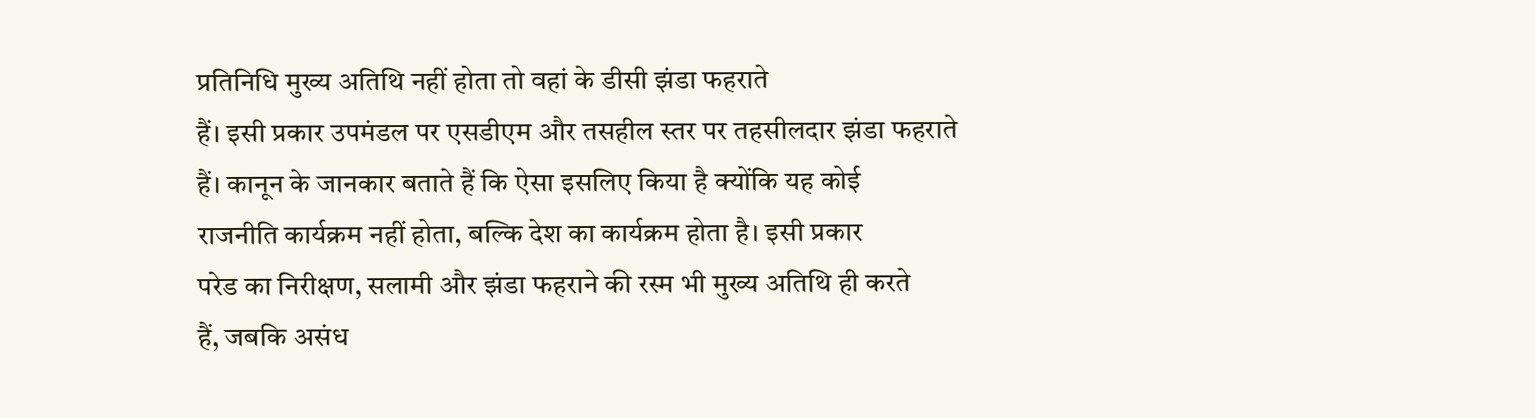प्रतिनिधि मुख्य अतिथि नहीं होता तो वहां के डीसी झंडा फहराते
हैं। इसी प्रकार उपमंडल पर एसडीएम और तसहील स्तर पर तहसीलदार झंडा फहराते
हैं। कानून के जानकार बताते हैं कि ऐसा इसलिए किया है क्योंकि यह कोई
राजनीति कार्यक्रम नहीं होता, बल्कि देश का कार्यक्रम होता है। इसी प्रकार
परेड का निरीक्षण, सलामी और झंडा फहराने की रस्म भी मुख्य अतिथि ही करते
हैं, जबकि असंध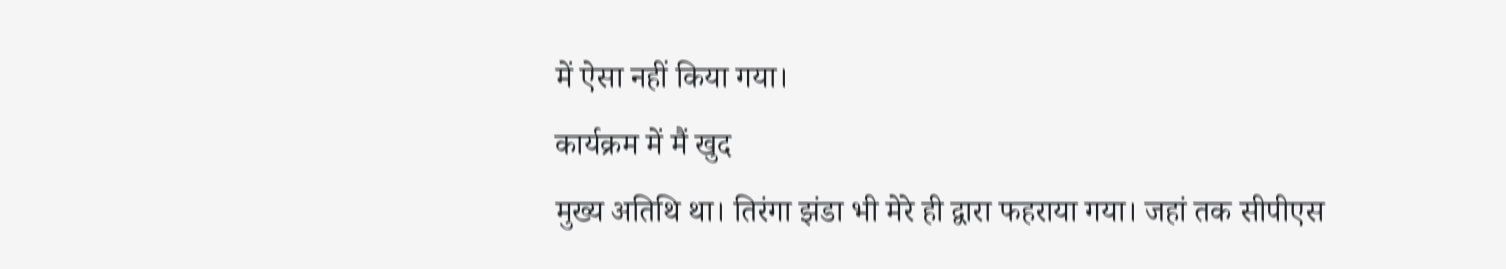में ऐसा नहीं किया गया।
कार्यक्रम में मैं खुद
मुख्य अतिथि था। तिरंगा झंडा भी मेरे ही द्वारा फहराया गया। जहां तक सीपीएस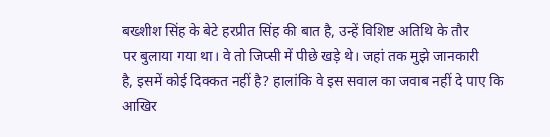बख्शीश सिंह के बेटे हरप्रीत सिंह की बात है, उन्हें विशिष्ट अतिथि के तौर
पर बुलाया गया था। वे तो जिप्सी में पीछे खड़े थे। जहां तक मुझे जानकारी
है, इसमें कोई दिक्कत नहीं है? हालांकि वे इस सवाल का जवाब नहीं दे पाए कि
आखिर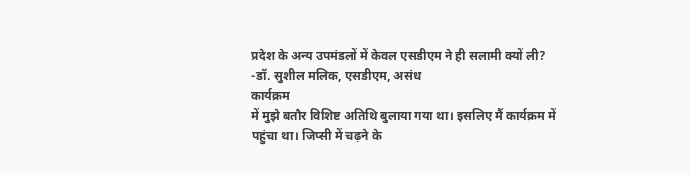प्रदेश के अन्य उपमंडलों में केवल एसडीएम ने ही सलामी क्यों ली?
-डॉ. सुशील मलिक, एसडीएम, असंध
कार्यक्रम
में मुझे बतौर विशिष्ट अतिथि बुलाया गया था। इसलिए मैं कार्यक्रम में
पहुंचा था। जिप्सी में चढ़ने के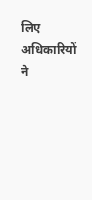लिए अधिकारियों ने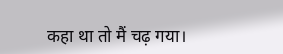कहा था तो मैं चढ़ गया।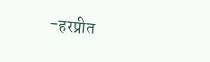-हरप्रीत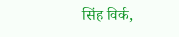सिंह विर्क,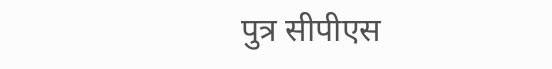पुत्र सीपीएस